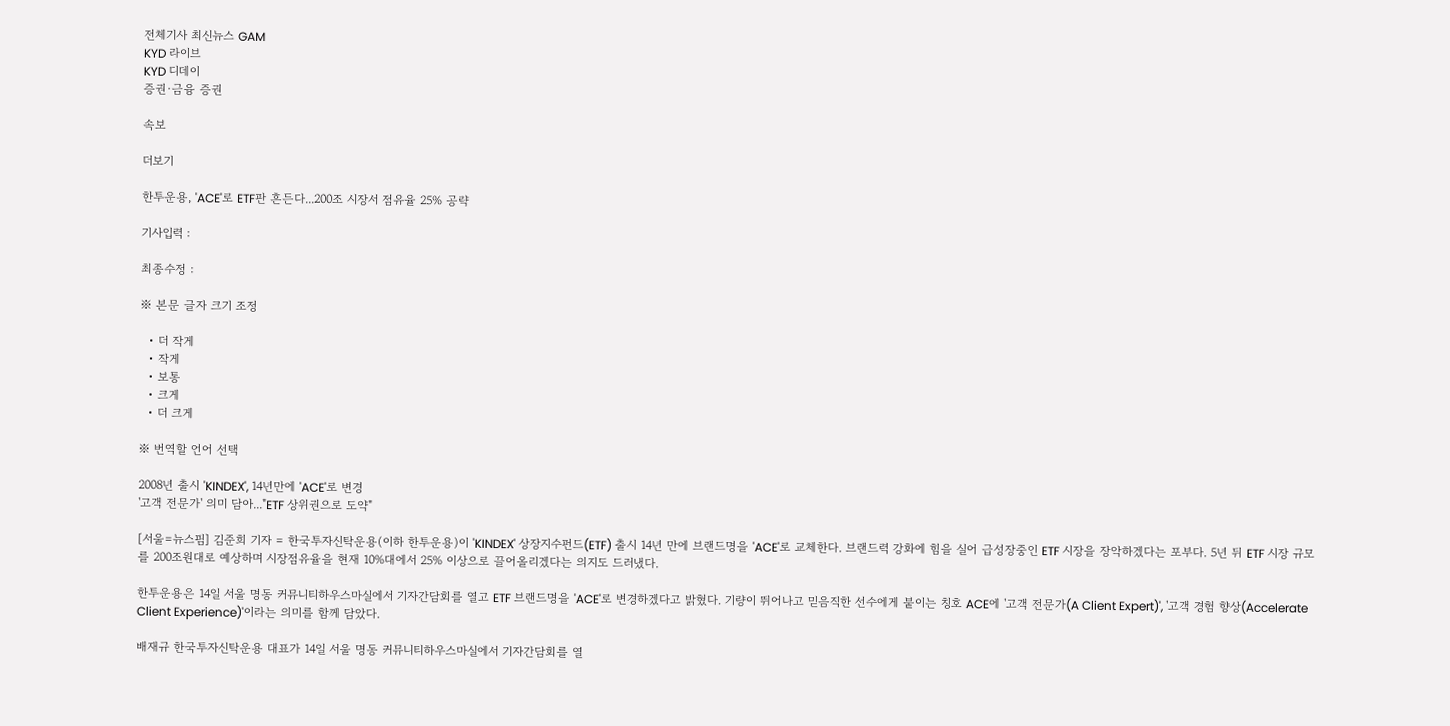전체기사 최신뉴스 GAM
KYD 라이브
KYD 디데이
증권·금융 증권

속보

더보기

한투운용, 'ACE'로 ETF판 흔든다...200조 시장서 점유율 25% 공략

기사입력 :

최종수정 :

※ 본문 글자 크기 조정

  • 더 작게
  • 작게
  • 보통
  • 크게
  • 더 크게

※ 번역할 언어 선택

2008년 출시 'KINDEX', 14년만에 'ACE'로 변경
'고객 전문가' 의미 담아..."ETF 상위권으로 도약"

[서울=뉴스핌] 김준희 기자 = 한국투자신탁운용(이하 한투운용)이 'KINDEX' 상장지수펀드(ETF) 출시 14년 만에 브랜드명을 'ACE'로 교체한다. 브랜드력 강화에 힘을 실어 급성장중인 ETF 시장을 장악하겠다는 포부다. 5년 뒤 ETF 시장 규모를 200조원대로 예상하며 시장점유율을 현재 10%대에서 25% 이상으로 끌어올리겠다는 의지도 드러냈다.

한투운용은 14일 서울 명동 커뮤니티하우스마실에서 기자간담회를 열고 ETF 브랜드명을 'ACE'로 변경하겠다고 밝혔다. 기량이 뛰어나고 믿음직한 선수에게 붙이는 칭호 ACE에 '고객 전문가(A Client Expert)', '고객 경험 향상(Accelerate Client Experience)'이라는 의미를 함께 담았다.

배재규 한국투자신탁운용 대표가 14일 서울 명동 커뮤니티하우스마실에서 기자간담회를 열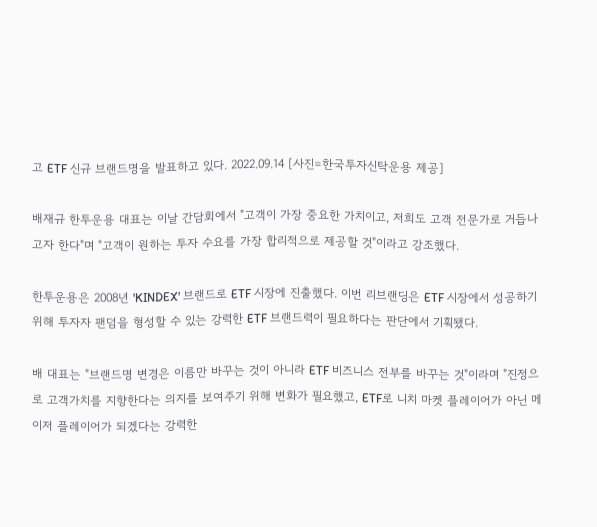고 ETF 신규 브랜드명을 발표하고 있다. 2022.09.14 [사진=한국투자신탁운용 제공]

배재규 한투운용 대표는 이날 간담회에서 "고객이 가장 중요한 가치이고, 저희도 고객 전문가로 거듭나고자 한다"며 "고객이 원하는 투자 수요를 가장 합리적으로 제공할 것"이라고 강조했다.

한투운용은 2008년 'KINDEX' 브랜드로 ETF 시장에 진출했다. 이번 리브랜딩은 ETF 시장에서 성공하기 위해 투자자 팬덤을 형성할 수 있는 강력한 ETF 브랜드력이 필요하다는 판단에서 기획됐다.

배 대표는 "브랜드명 변경은 이름만 바꾸는 것이 아니라 ETF 비즈니스 전부를 바꾸는 것"이라며 "진정으로 고객가치를 지향한다는 의지를 보여주기 위해 변화가 필요했고, ETF로 니치 마켓 플레이어가 아닌 메이저 플레이어가 되겠다는 강력한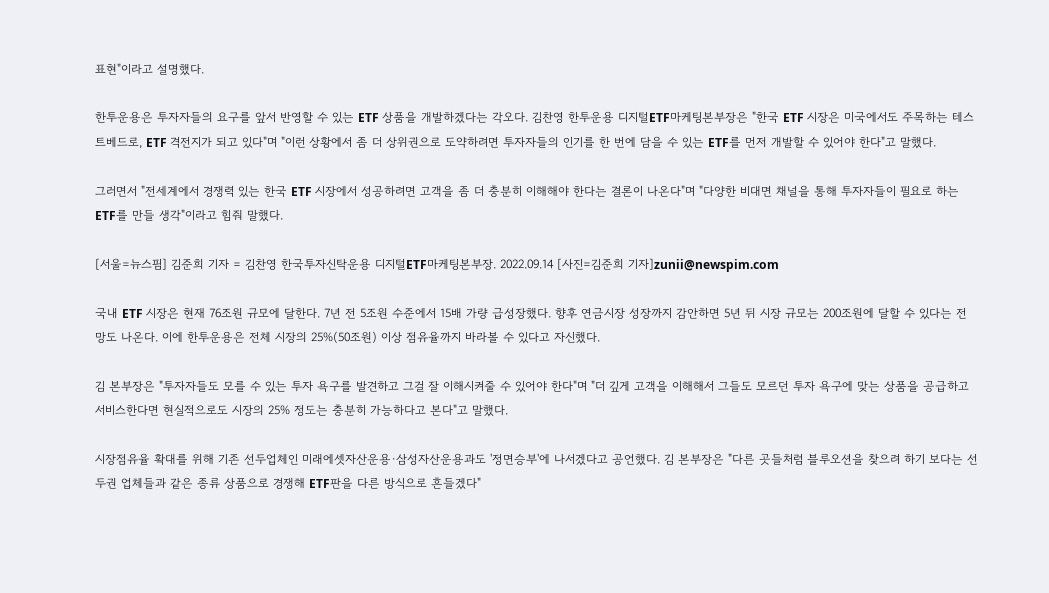표현"이라고 설명했다.

한투운용은 투자자들의 요구를 앞서 반영할 수 있는 ETF 상품을 개발하겠다는 각오다. 김찬영 한투운용 디지털ETF마케팅본부장은 "한국 ETF 시장은 미국에서도 주목하는 테스트베드로, ETF 격전지가 되고 있다"며 "이런 상황에서 좀 더 상위권으로 도약하려면 투자자들의 인기를 한 번에 담을 수 있는 ETF를 먼저 개발할 수 있어야 한다"고 말했다.

그러면서 "전세계에서 경쟁력 있는 한국 ETF 시장에서 성공하려면 고객을 좀 더 충분히 이해해야 한다는 결론이 나온다"며 "다양한 비대면 채널을 통해 투자자들이 필요로 하는 ETF를 만들 생각"이라고 힘줘 말했다.

[서울=뉴스핌] 김준희 기자 = 김찬영 한국투자신탁운용 디지털ETF마케팅본부장. 2022.09.14 [사진=김준희 기자]zunii@newspim.com

국내 ETF 시장은 현재 76조원 규모에 달한다. 7년 전 5조원 수준에서 15배 가량 급성장했다. 향후 연금시장 성장까지 감안하면 5년 뒤 시장 규모는 200조원에 달할 수 있다는 전망도 나온다. 이에 한투운용은 전체 시장의 25%(50조원) 이상 점유율까지 바라볼 수 있다고 자신했다.

김 본부장은 "투자자들도 모를 수 있는 투자 욕구를 발견하고 그걸 잘 이해시켜줄 수 있어야 한다"며 "더 깊게 고객을 이해해서 그들도 모르던 투자 욕구에 맞는 상품을 공급하고 서비스한다면 현실적으로도 시장의 25% 정도는 충분히 가능하다고 본다"고 말했다.

시장점유율 확대를 위해 기존 선두업체인 미래에셋자산운용·삼성자산운용과도 '정면승부'에 나서겠다고 공언했다. 김 본부장은 "다른 곳들처럼 블루오션을 찾으려 하기 보다는 선두권 업체들과 같은 종류 상품으로 경쟁해 ETF판을 다른 방식으로 흔들겠다"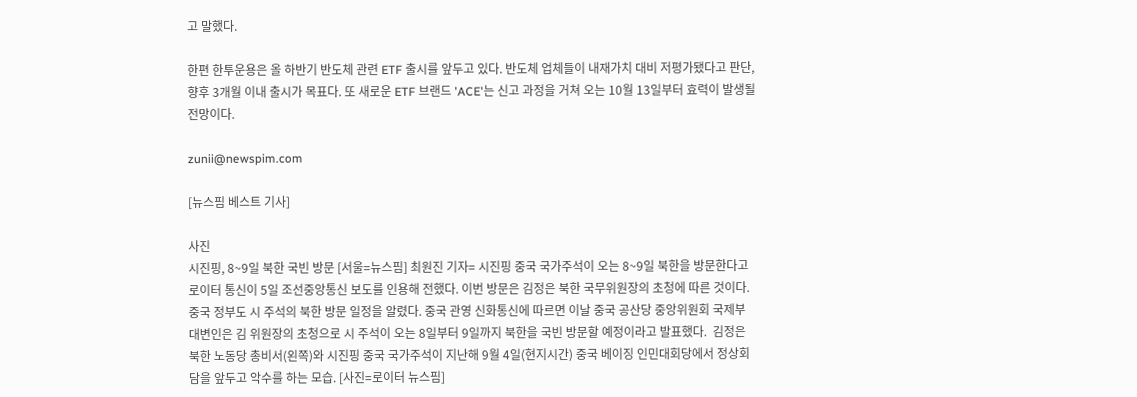고 말했다.

한편 한투운용은 올 하반기 반도체 관련 ETF 출시를 앞두고 있다. 반도체 업체들이 내재가치 대비 저평가됐다고 판단, 향후 3개월 이내 출시가 목표다. 또 새로운 ETF 브랜드 'ACE'는 신고 과정을 거쳐 오는 10월 13일부터 효력이 발생될 전망이다.

zunii@newspim.com

[뉴스핌 베스트 기사]

사진
시진핑, 8~9일 북한 국빈 방문 [서울=뉴스핌] 최원진 기자= 시진핑 중국 국가주석이 오는 8~9일 북한을 방문한다고 로이터 통신이 5일 조선중앙통신 보도를 인용해 전했다. 이번 방문은 김정은 북한 국무위원장의 초청에 따른 것이다.  중국 정부도 시 주석의 북한 방문 일정을 알렸다. 중국 관영 신화통신에 따르면 이날 중국 공산당 중앙위원회 국제부 대변인은 김 위원장의 초청으로 시 주석이 오는 8일부터 9일까지 북한을 국빈 방문할 예정이라고 발표했다.  김정은 북한 노동당 총비서(왼쪽)와 시진핑 중국 국가주석이 지난해 9월 4일(현지시간) 중국 베이징 인민대회당에서 정상회담을 앞두고 악수를 하는 모습. [사진=로이터 뉴스핌]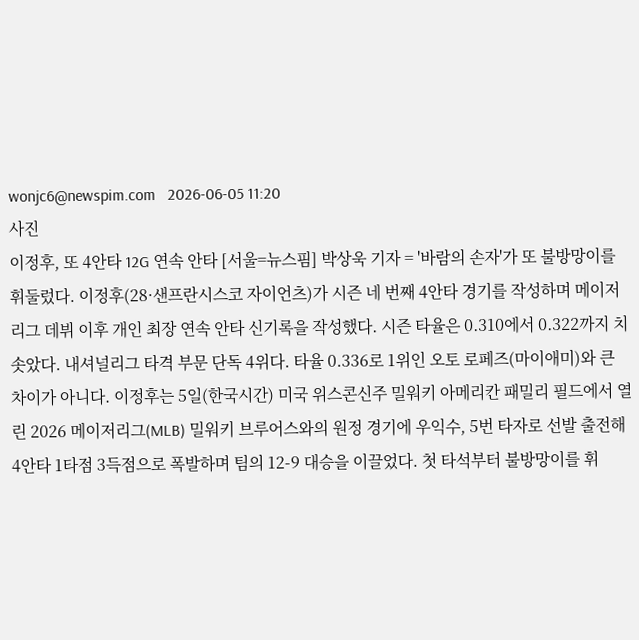wonjc6@newspim.com   2026-06-05 11:20
사진
이정후, 또 4안타 12G 연속 안타 [서울=뉴스핌] 박상욱 기자 = '바람의 손자'가 또 불방망이를 휘둘렀다. 이정후(28·샌프란시스코 자이언츠)가 시즌 네 번째 4안타 경기를 작성하며 메이저리그 데뷔 이후 개인 최장 연속 안타 신기록을 작성했다. 시즌 타율은 0.310에서 0.322까지 치솟았다. 내셔널리그 타격 부문 단독 4위다. 타율 0.336로 1위인 오토 로페즈(마이애미)와 큰 차이가 아니다. 이정후는 5일(한국시간) 미국 위스콘신주 밀워키 아메리칸 패밀리 필드에서 열린 2026 메이저리그(MLB) 밀워키 브루어스와의 원정 경기에 우익수, 5번 타자로 선발 출전해 4안타 1타점 3득점으로 폭발하며 팀의 12-9 대승을 이끌었다. 첫 타석부터 불방망이를 휘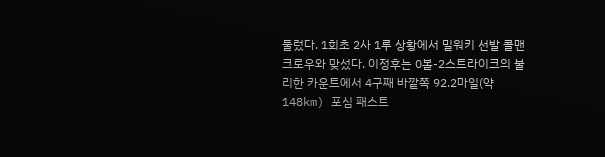둘렀다. 1회초 2사 1루 상황에서 밀워키 선발 콜맨 크로우와 맞섰다. 이정후는 0볼-2스트라이크의 불리한 카운트에서 4구째 바깥쪽 92.2마일(약 148km) 포심 패스트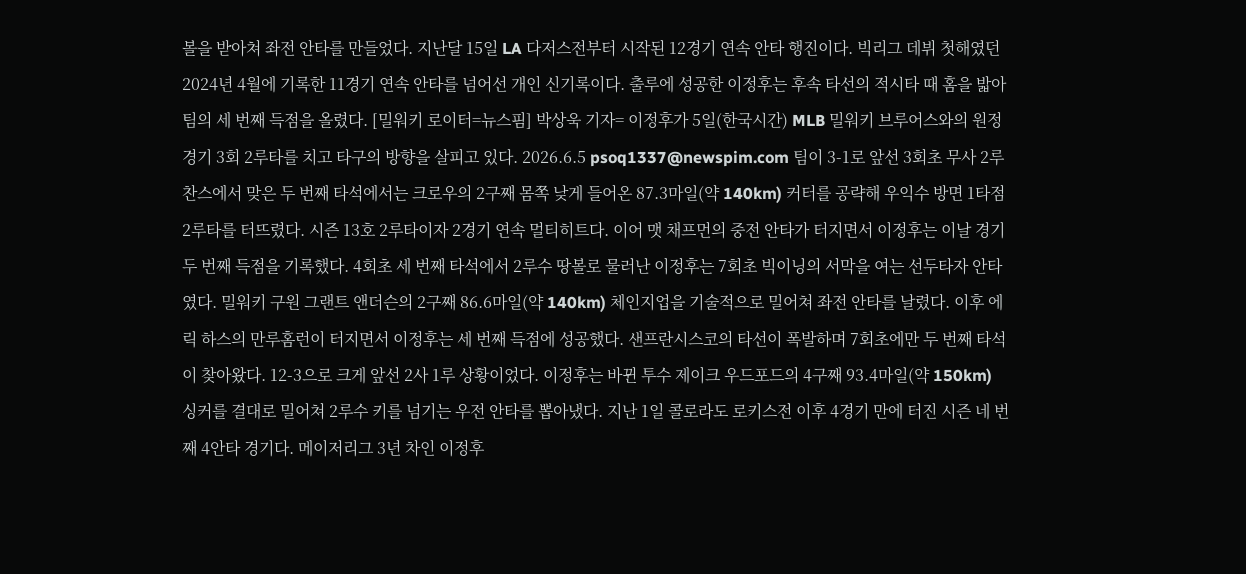볼을 받아쳐 좌전 안타를 만들었다. 지난달 15일 LA 다저스전부터 시작된 12경기 연속 안타 행진이다. 빅리그 데뷔 첫해였던 2024년 4월에 기록한 11경기 연속 안타를 넘어선 개인 신기록이다. 출루에 성공한 이정후는 후속 타선의 적시타 때 홈을 밟아 팀의 세 번째 득점을 올렸다. [밀워키 로이터=뉴스핌] 박상욱 기자= 이정후가 5일(한국시간) MLB 밀워키 브루어스와의 원정 경기 3회 2루타를 치고 타구의 방향을 살피고 있다. 2026.6.5 psoq1337@newspim.com 팀이 3-1로 앞선 3회초 무사 2루 찬스에서 맞은 두 번째 타석에서는 크로우의 2구째 몸쪽 낮게 들어온 87.3마일(약 140km) 커터를 공략해 우익수 방면 1타점 2루타를 터뜨렸다. 시즌 13호 2루타이자 2경기 연속 멀티히트다. 이어 맷 채프먼의 중전 안타가 터지면서 이정후는 이날 경기 두 번째 득점을 기록했다. 4회초 세 번째 타석에서 2루수 땅볼로 물러난 이정후는 7회초 빅이닝의 서막을 여는 선두타자 안타였다. 밀워키 구원 그랜트 앤더슨의 2구째 86.6마일(약 140km) 체인지업을 기술적으로 밀어쳐 좌전 안타를 날렸다. 이후 에릭 하스의 만루홈런이 터지면서 이정후는 세 번째 득점에 성공했다. 샌프란시스코의 타선이 폭발하며 7회초에만 두 번째 타석이 찾아왔다. 12-3으로 크게 앞선 2사 1루 상황이었다. 이정후는 바뀐 투수 제이크 우드포드의 4구째 93.4마일(약 150km) 싱커를 결대로 밀어쳐 2루수 키를 넘기는 우전 안타를 뽑아냈다. 지난 1일 콜로라도 로키스전 이후 4경기 만에 터진 시즌 네 번째 4안타 경기다. 메이저리그 3년 차인 이정후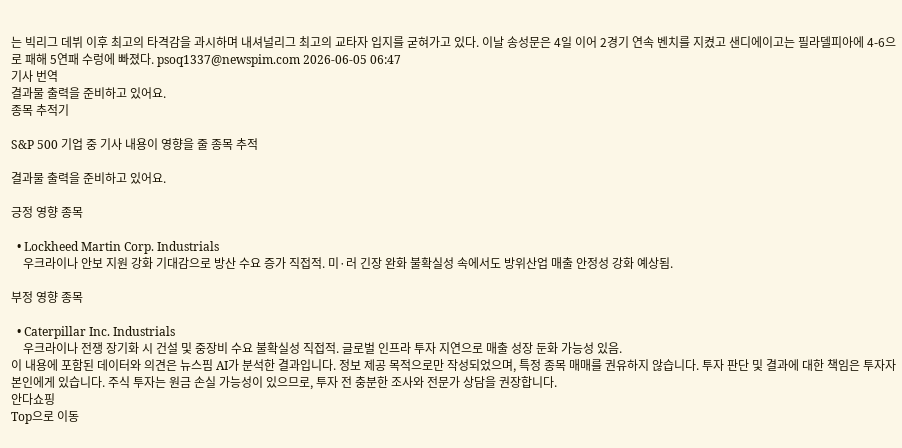는 빅리그 데뷔 이후 최고의 타격감을 과시하며 내셔널리그 최고의 교타자 입지를 굳혀가고 있다. 이날 송성문은 4일 이어 2경기 연속 벤치를 지켰고 샌디에이고는 필라델피아에 4-6으로 패해 5연패 수렁에 빠졌다. psoq1337@newspim.com 2026-06-05 06:47
기사 번역
결과물 출력을 준비하고 있어요.
종목 추적기

S&P 500 기업 중 기사 내용이 영향을 줄 종목 추적

결과물 출력을 준비하고 있어요.

긍정 영향 종목

  • Lockheed Martin Corp. Industrials
    우크라이나 안보 지원 강화 기대감으로 방산 수요 증가 직접적. 미·러 긴장 완화 불확실성 속에서도 방위산업 매출 안정성 강화 예상됨.

부정 영향 종목

  • Caterpillar Inc. Industrials
    우크라이나 전쟁 장기화 시 건설 및 중장비 수요 불확실성 직접적. 글로벌 인프라 투자 지연으로 매출 성장 둔화 가능성 있음.
이 내용에 포함된 데이터와 의견은 뉴스핌 AI가 분석한 결과입니다. 정보 제공 목적으로만 작성되었으며, 특정 종목 매매를 권유하지 않습니다. 투자 판단 및 결과에 대한 책임은 투자자 본인에게 있습니다. 주식 투자는 원금 손실 가능성이 있으므로, 투자 전 충분한 조사와 전문가 상담을 권장합니다.
안다쇼핑
Top으로 이동